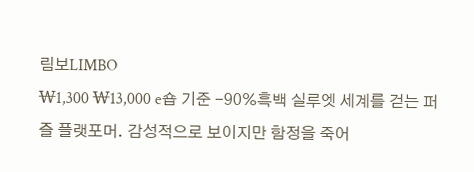림보LIMBO
₩1,300 ₩13,000 e숍 기준 -90%흑백 실루엣 세계를 걷는 퍼즐 플랫포머. 감성적으로 보이지만 함정을 죽어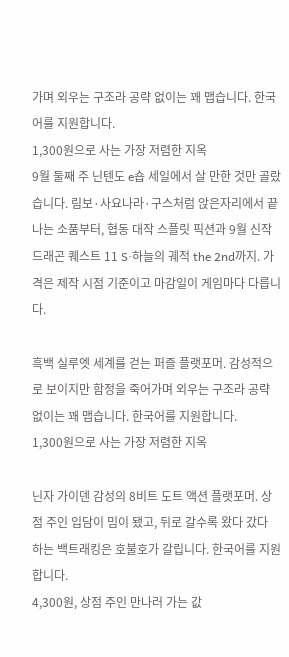가며 외우는 구조라 공략 없이는 꽤 맵습니다. 한국어를 지원합니다.
1,300원으로 사는 가장 저렴한 지옥
9월 둘째 주 닌텐도 e숍 세일에서 살 만한 것만 골랐습니다. 림보·사요나라·구스처럼 앉은자리에서 끝나는 소품부터, 협동 대작 스플릿 픽션과 9월 신작 드래곤 퀘스트 11 S·하늘의 궤적 the 2nd까지. 가격은 제작 시점 기준이고 마감일이 게임마다 다릅니다.

흑백 실루엣 세계를 걷는 퍼즐 플랫포머. 감성적으로 보이지만 함정을 죽어가며 외우는 구조라 공략 없이는 꽤 맵습니다. 한국어를 지원합니다.
1,300원으로 사는 가장 저렴한 지옥

닌자 가이덴 감성의 8비트 도트 액션 플랫포머. 상점 주인 입담이 밈이 됐고, 뒤로 갈수록 왔다 갔다 하는 백트래킹은 호불호가 갈립니다. 한국어를 지원합니다.
4,300원, 상점 주인 만나러 가는 값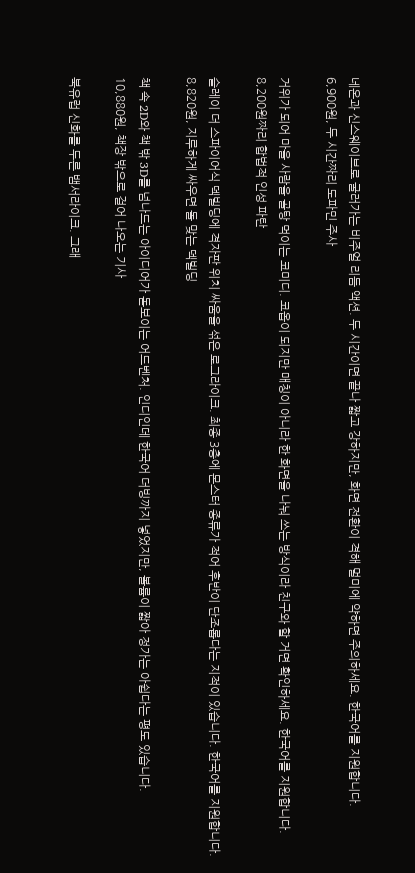네온과 신스웨이브로 굴러가는 비주얼 리듬 액션. 두 시간이면 끝나 짧고 강하지만, 화면 전환이 격해 멀미에 약하면 주의하세요. 한국어를 지원합니다.
6,900원, 두 시간짜리 도파민 주사

거위가 되어 마을 사람을 골탕 먹이는 코미디. 코옵이 되지만 매칭이 아니라 한 화면을 나눠 쓰는 방식이라 친구와 할 거면 확인하세요. 한국어를 지원합니다.
8,200원짜리 합법적 인성 파탄

슬레이 더 스파이어식 덱빌딩에 격자판 위치 싸움을 섞은 로그라이크. 최종 3층에 몬스터 종류가 적어 후반이 단조롭다는 지적이 있습니다. 한국어를 지원합니다.
8,820원, 지루하게 싸우면 돌 맞는 덱빌딩

책 속 2D와 책 밖 3D를 넘나드는 아이디어가 돋보이는 어드벤처. 인디인데 한국어 더빙까지 넣었지만, 볼륨이 짧아 정가는 아쉽다는 평도 있습니다.
10,880원, 책장 밖으로 걸어 나오는 기사

북유럽 신화를 두른 뱀서라이크. 그래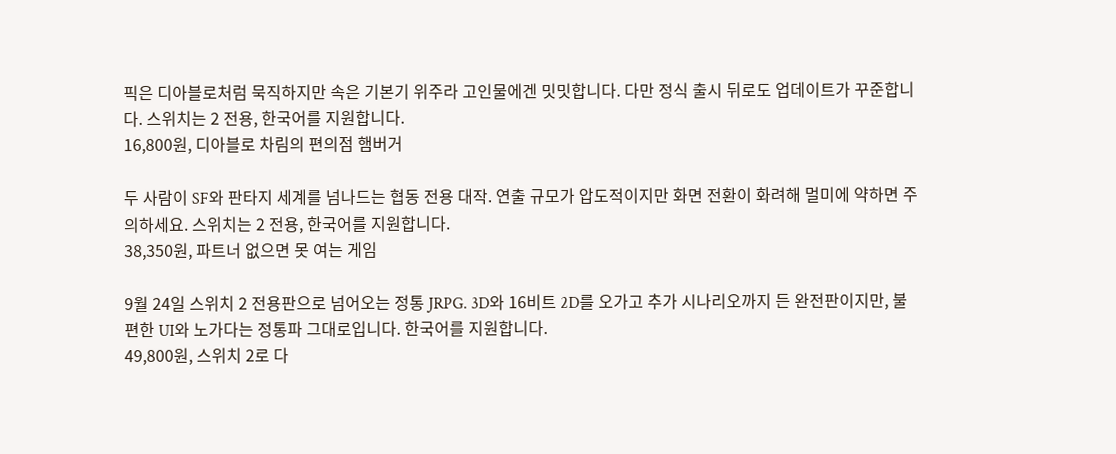픽은 디아블로처럼 묵직하지만 속은 기본기 위주라 고인물에겐 밋밋합니다. 다만 정식 출시 뒤로도 업데이트가 꾸준합니다. 스위치는 2 전용, 한국어를 지원합니다.
16,800원, 디아블로 차림의 편의점 햄버거

두 사람이 SF와 판타지 세계를 넘나드는 협동 전용 대작. 연출 규모가 압도적이지만 화면 전환이 화려해 멀미에 약하면 주의하세요. 스위치는 2 전용, 한국어를 지원합니다.
38,350원, 파트너 없으면 못 여는 게임

9월 24일 스위치 2 전용판으로 넘어오는 정통 JRPG. 3D와 16비트 2D를 오가고 추가 시나리오까지 든 완전판이지만, 불편한 UI와 노가다는 정통파 그대로입니다. 한국어를 지원합니다.
49,800원, 스위치 2로 다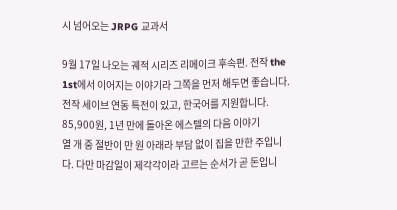시 넘어오는 JRPG 교과서

9월 17일 나오는 궤적 시리즈 리메이크 후속편. 전작 the 1st에서 이어지는 이야기라 그쪽을 먼저 해두면 좋습니다. 전작 세이브 연동 특전이 있고, 한국어를 지원합니다.
85,900원, 1년 만에 돌아온 에스텔의 다음 이야기
열 개 중 절반이 만 원 아래라 부담 없이 집을 만한 주입니다. 다만 마감일이 제각각이라 고르는 순서가 곧 돈입니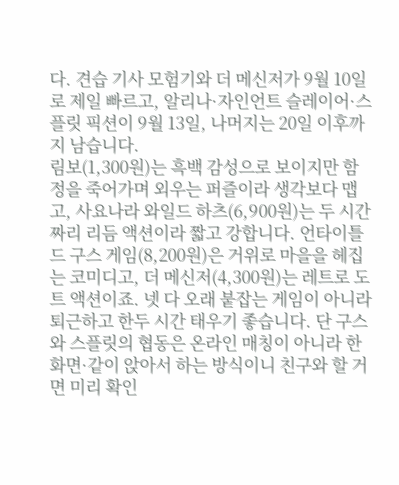다. 견습 기사 모험기와 더 메신저가 9월 10일로 제일 빠르고, 알리나·자인언트 슬레이어·스플릿 픽션이 9월 13일, 나머지는 20일 이후까지 남습니다.
림보(1,300원)는 흑백 감성으로 보이지만 함정을 죽어가며 외우는 퍼즐이라 생각보다 맵고, 사요나라 와일드 하츠(6,900원)는 두 시간짜리 리듬 액션이라 짧고 강합니다. 언타이틀드 구스 게임(8,200원)은 거위로 마을을 헤집는 코미디고, 더 메신저(4,300원)는 레트로 도트 액션이죠. 넷 다 오래 붙잡는 게임이 아니라 퇴근하고 한두 시간 태우기 좋습니다. 단 구스와 스플릿의 협동은 온라인 매칭이 아니라 한 화면·같이 앉아서 하는 방식이니 친구와 할 거면 미리 확인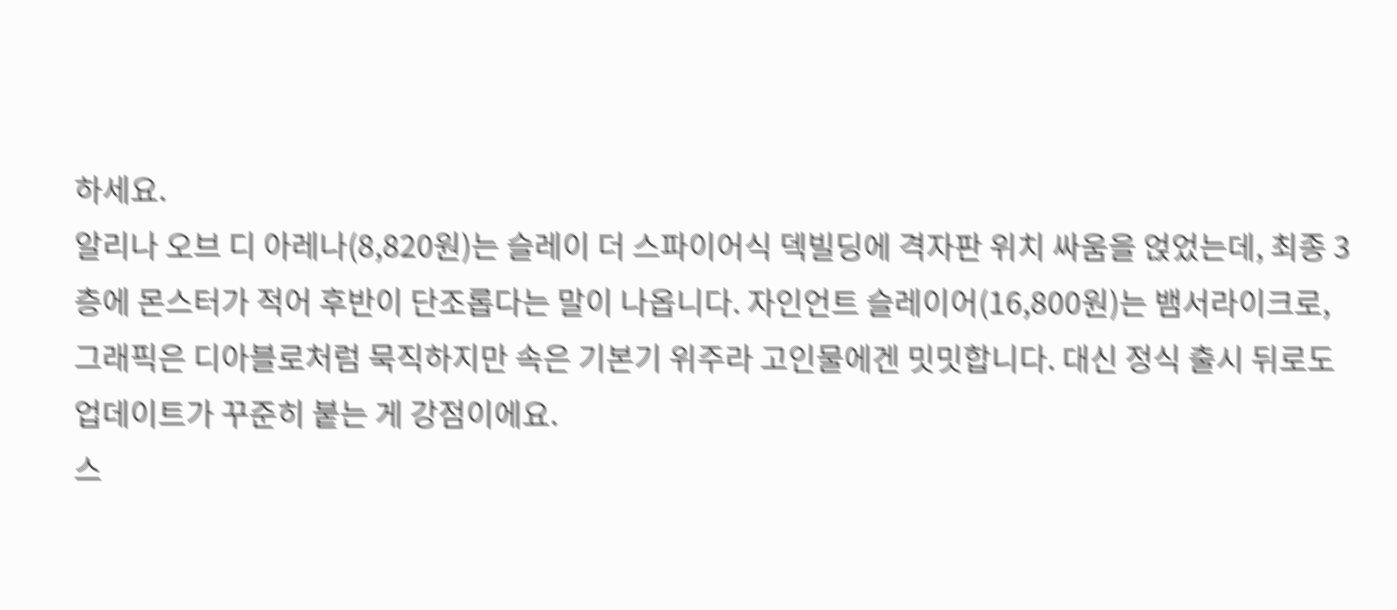하세요.
알리나 오브 디 아레나(8,820원)는 슬레이 더 스파이어식 덱빌딩에 격자판 위치 싸움을 얹었는데, 최종 3층에 몬스터가 적어 후반이 단조롭다는 말이 나옵니다. 자인언트 슬레이어(16,800원)는 뱀서라이크로, 그래픽은 디아블로처럼 묵직하지만 속은 기본기 위주라 고인물에겐 밋밋합니다. 대신 정식 출시 뒤로도 업데이트가 꾸준히 붙는 게 강점이에요.
스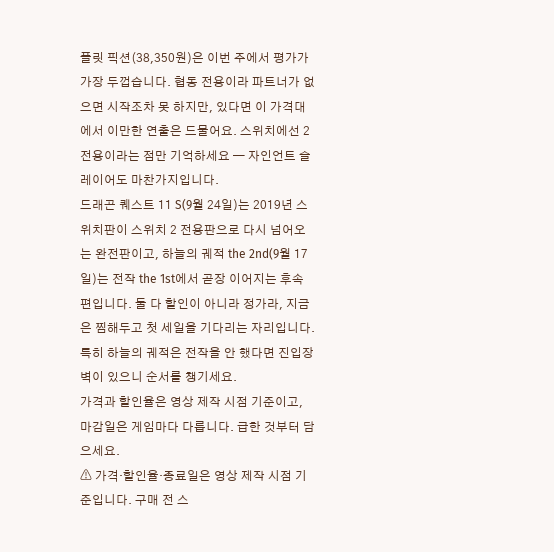플릿 픽션(38,350원)은 이번 주에서 평가가 가장 두껍습니다. 협동 전용이라 파트너가 없으면 시작조차 못 하지만, 있다면 이 가격대에서 이만한 연출은 드물어요. 스위치에선 2 전용이라는 점만 기억하세요 — 자인언트 슬레이어도 마찬가지입니다.
드래곤 퀘스트 11 S(9월 24일)는 2019년 스위치판이 스위치 2 전용판으로 다시 넘어오는 완전판이고, 하늘의 궤적 the 2nd(9월 17일)는 전작 the 1st에서 곧장 이어지는 후속편입니다. 둘 다 할인이 아니라 정가라, 지금은 찜해두고 첫 세일을 기다리는 자리입니다. 특히 하늘의 궤적은 전작을 안 했다면 진입장벽이 있으니 순서를 챙기세요.
가격과 할인율은 영상 제작 시점 기준이고, 마감일은 게임마다 다릅니다. 급한 것부터 담으세요.
⚠ 가격·할인율·종료일은 영상 제작 시점 기준입니다. 구매 전 스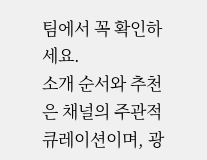팀에서 꼭 확인하세요.
소개 순서와 추천은 채널의 주관적 큐레이션이며, 광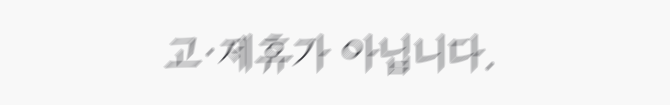고·제휴가 아닙니다.